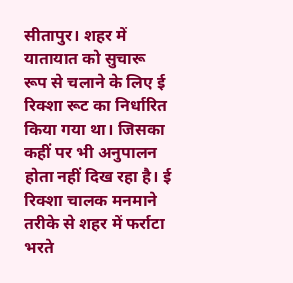सीतापुर। शहर में यातायात को सुचारू रूप से चलाने के लिए ई रिक्शा रूट का निर्धारित किया गया था। जिसका कहीं पर भी अनुपालन होता नहीं दिख रहा है। ई रिक्शा चालक मनमाने तरीके से शहर में फर्राटा भरते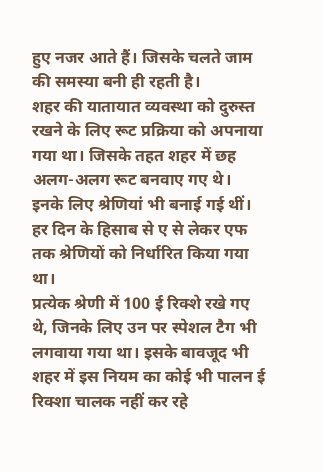हुए नजर आते हैं। जिसके चलते जाम की समस्या बनी ही रहती है।
शहर की यातायात व्यवस्था को दुरुस्त रखने के लिए रूट प्रक्रिया को अपनाया गया था। जिसके तहत शहर में छह अलग-अलग रूट बनवाए गए थे। इनके लिए श्रेणियां भी बनाई गई थीं। हर दिन के हिसाब से ए से लेकर एफ तक श्रेणियों को निर्धारित किया गया था।
प्रत्येक श्रेणी में 100 ई रिक्शे रखे गए थे, जिनके लिए उन पर स्पेशल टैग भी लगवाया गया था। इसके बावजूद भी शहर में इस नियम का कोई भी पालन ई रिक्शा चालक नहीं कर रहे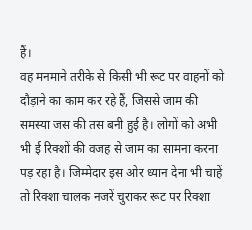हैं।
वह मनमाने तरीके से किसी भी रूट पर वाहनों को दौड़ाने का काम कर रहे हैं, जिससे जाम की समस्या जस की तस बनी हुई है। लोगों को अभी भी ई रिक्शों की वजह से जाम का सामना करना पड़ रहा है। जिम्मेदार इस ओर ध्यान देना भी चाहें तो रिक्शा चालक नजरें चुराकर रूट पर रिक्शा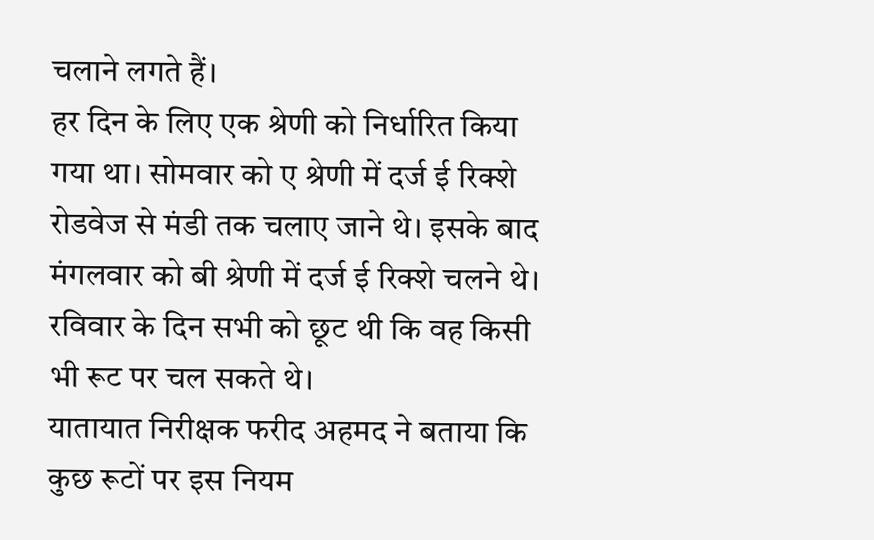चलाने लगते हैं।
हर दिन के लिए एक श्रेणी को निर्धारित किया गया था। सोमवार को ए श्रेणी में दर्ज ई रिक्शे रोडवेज से मंडी तक चलाए जाने थे। इसके बाद मंगलवार को बी श्रेणी में दर्ज ई रिक्शे चलने थे। रविवार के दिन सभी को छूट थी कि वह किसी भी रूट पर चल सकते थे।
यातायात निरीक्षक फरीद अहमद ने बताया कि कुछ रूटों पर इस नियम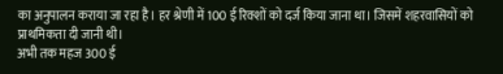का अनुपालन कराया जा रहा है। हर श्रेणी में 100 ई रिक्शों को दर्ज किया जाना था। जिसमें शहरवासियों को प्राथमिकता दी जानी थी।
अभी तक महज 300 ई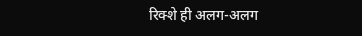रिक्शे ही अलग-अलग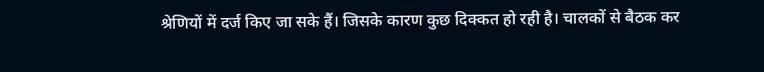श्रेणियों में दर्ज किए जा सके हैं। जिसके कारण कुछ दिक्कत हो रही है। चालकों से बैठक कर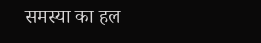समस्या का हल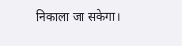निकाला जा सकेगा।